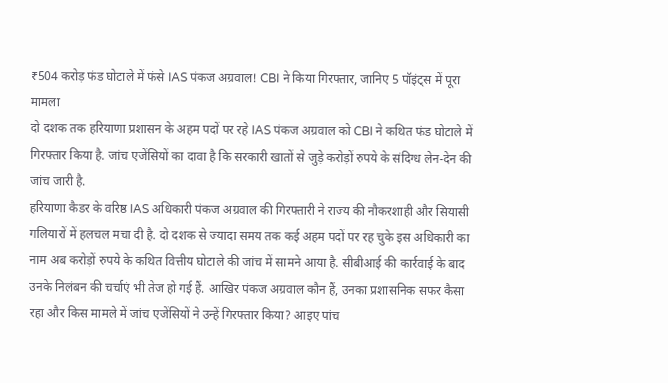₹504 करोड़ फंड घोटाले में फंसे IAS पंकज अग्रवाल! CBI ने किया गिरफ्तार, जानिए 5 पॉइंट्स में पूरा मामला
दो दशक तक हरियाणा प्रशासन के अहम पदों पर रहे IAS पंकज अग्रवाल को CBI ने कथित फंड घोटाले में गिरफ्तार किया है. जांच एजेंसियों का दावा है कि सरकारी खातों से जुड़े करोड़ों रुपये के संदिग्ध लेन-देन की जांच जारी है.
हरियाणा कैडर के वरिष्ठ IAS अधिकारी पंकज अग्रवाल की गिरफ्तारी ने राज्य की नौकरशाही और सियासी गलियारों में हलचल मचा दी है. दो दशक से ज्यादा समय तक कई अहम पदों पर रह चुके इस अधिकारी का नाम अब करोड़ों रुपये के कथित वित्तीय घोटाले की जांच में सामने आया है. सीबीआई की कार्रवाई के बाद उनके निलंबन की चर्चाएं भी तेज हो गई हैं. आखिर पंकज अग्रवाल कौन हैं, उनका प्रशासनिक सफर कैसा रहा और किस मामले में जांच एजेंसियों ने उन्हें गिरफ्तार किया? आइए पांच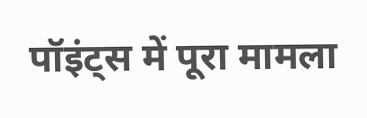पॉइंट्स में पूरा मामला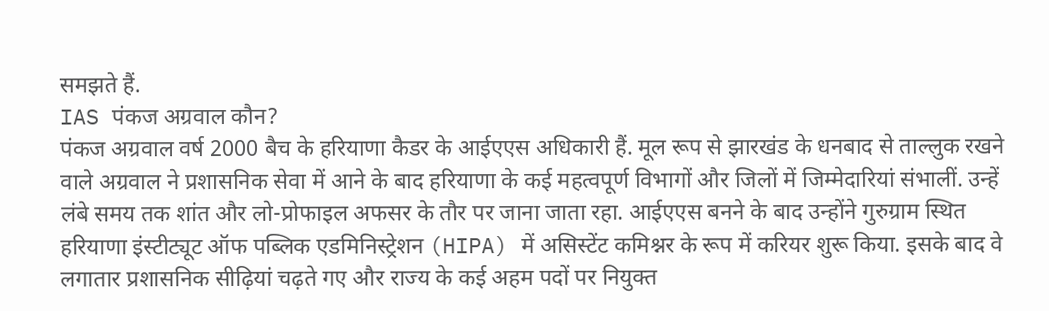समझते हैं.
IAS पंकज अग्रवाल कौन?
पंकज अग्रवाल वर्ष 2000 बैच के हरियाणा कैडर के आईएएस अधिकारी हैं. मूल रूप से झारखंड के धनबाद से ताल्लुक रखने वाले अग्रवाल ने प्रशासनिक सेवा में आने के बाद हरियाणा के कई महत्वपूर्ण विभागों और जिलों में जिम्मेदारियां संभालीं. उन्हें लंबे समय तक शांत और लो-प्रोफाइल अफसर के तौर पर जाना जाता रहा. आईएएस बनने के बाद उन्होंने गुरुग्राम स्थित हरियाणा इंस्टीट्यूट ऑफ पब्लिक एडमिनिस्ट्रेशन (HIPA) में असिस्टेंट कमिश्नर के रूप में करियर शुरू किया. इसके बाद वे लगातार प्रशासनिक सीढ़ियां चढ़ते गए और राज्य के कई अहम पदों पर नियुक्त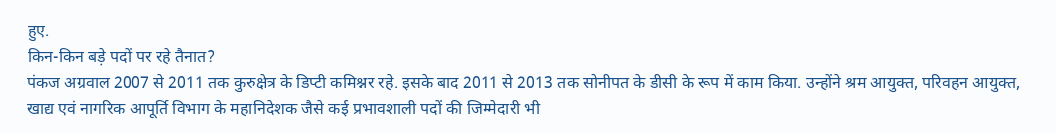हुए.
किन-किन बड़े पदों पर रहे तैनात?
पंकज अग्रवाल 2007 से 2011 तक कुरुक्षेत्र के डिप्टी कमिश्नर रहे. इसके बाद 2011 से 2013 तक सोनीपत के डीसी के रूप में काम किया. उन्होंने श्रम आयुक्त, परिवहन आयुक्त, खाद्य एवं नागरिक आपूर्ति विभाग के महानिदेशक जैसे कई प्रभावशाली पदों की जिम्मेदारी भी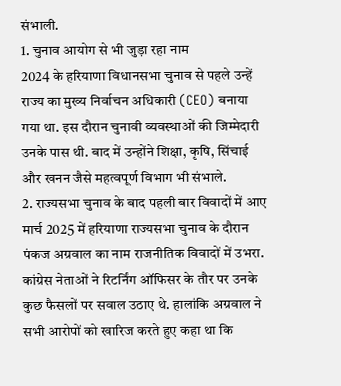संभाली.
1. चुनाव आयोग से भी जुड़ा रहा नाम
2024 के हरियाणा विधानसभा चुनाव से पहले उन्हें राज्य का मुख्य निर्वाचन अधिकारी (CEO) बनाया गया था. इस दौरान चुनावी व्यवस्थाओं की जिम्मेदारी उनके पास थी. बाद में उन्होंने शिक्षा, कृषि, सिंचाई और खनन जैसे महत्वपूर्ण विभाग भी संभाले.
2. राज्यसभा चुनाव के बाद पहली बार विवादों में आए
मार्च 2025 में हरियाणा राज्यसभा चुनाव के दौरान पंकज अग्रवाल का नाम राजनीतिक विवादों में उभरा. कांग्रेस नेताओं ने रिटर्निंग ऑफिसर के तौर पर उनके कुछ फैसलों पर सवाल उठाए थे. हालांकि अग्रवाल ने सभी आरोपों को खारिज करते हुए कहा था कि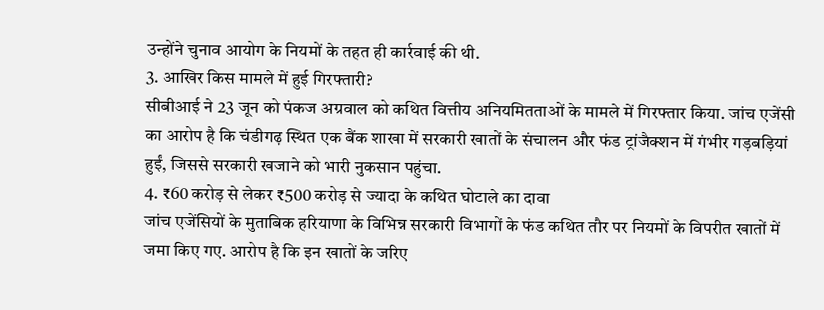उन्होंने चुनाव आयोग के नियमों के तहत ही कार्रवाई की थी.
3. आखिर किस मामले में हुई गिरफ्तारी?
सीबीआई ने 23 जून को पंकज अग्रवाल को कथित वित्तीय अनियमितताओं के मामले में गिरफ्तार किया. जांच एजेंसी का आरोप है कि चंडीगढ़ स्थित एक बैंक शाखा में सरकारी खातों के संचालन और फंड ट्रांजैक्शन में गंभीर गड़बड़ियां हुईं, जिससे सरकारी खजाने को भारी नुकसान पहुंचा.
4. ₹60 करोड़ से लेकर ₹500 करोड़ से ज्यादा के कथित घोटाले का दावा
जांच एजेंसियों के मुताबिक हरियाणा के विभिन्न सरकारी विभागों के फंड कथित तौर पर नियमों के विपरीत खातों में जमा किए गए. आरोप है कि इन खातों के जरिए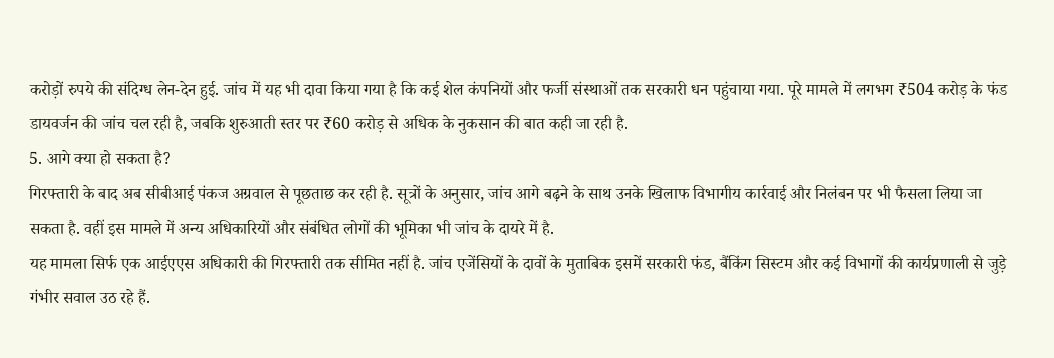करोड़ों रुपये की संदिग्ध लेन-देन हुई. जांच में यह भी दावा किया गया है कि कई शेल कंपनियों और फर्जी संस्थाओं तक सरकारी धन पहुंचाया गया. पूरे मामले में लगभग ₹504 करोड़ के फंड डायवर्जन की जांच चल रही है, जबकि शुरुआती स्तर पर ₹60 करोड़ से अधिक के नुकसान की बात कही जा रही है.
5. आगे क्या हो सकता है?
गिरफ्तारी के बाद अब सीबीआई पंकज अग्रवाल से पूछताछ कर रही है. सूत्रों के अनुसार, जांच आगे बढ़ने के साथ उनके खिलाफ विभागीय कार्रवाई और निलंबन पर भी फैसला लिया जा सकता है. वहीं इस मामले में अन्य अधिकारियों और संबंधित लोगों की भूमिका भी जांच के दायरे में है.
यह मामला सिर्फ एक आईएएस अधिकारी की गिरफ्तारी तक सीमित नहीं है. जांच एजेंसियों के दावों के मुताबिक इसमें सरकारी फंड, बैंकिंग सिस्टम और कई विभागों की कार्यप्रणाली से जुड़े गंभीर सवाल उठ रहे हैं.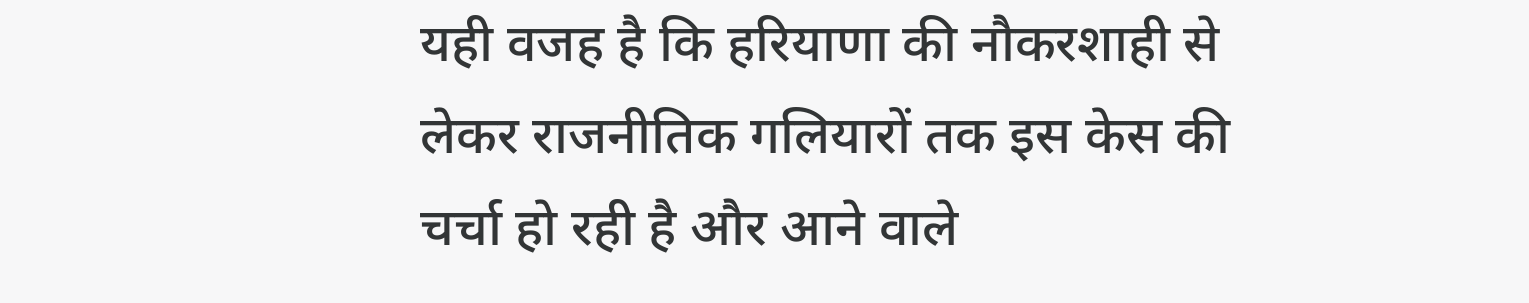यही वजह है कि हरियाणा की नौकरशाही से लेकर राजनीतिक गलियारों तक इस केस की चर्चा हो रही है और आने वाले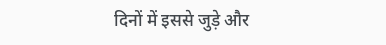दिनों में इससे जुड़े और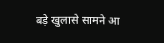बड़े खुलासे सामने आ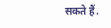सकते हैं.